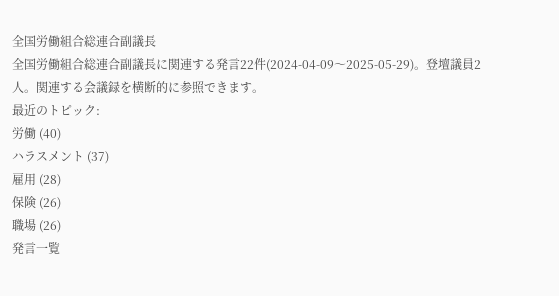全国労働組合総連合副議長
全国労働組合総連合副議長に関連する発言22件(2024-04-09〜2025-05-29)。登壇議員2人。関連する会議録を横断的に参照できます。
最近のトピック:
労働 (40)
ハラスメント (37)
雇用 (28)
保険 (26)
職場 (26)
発言一覧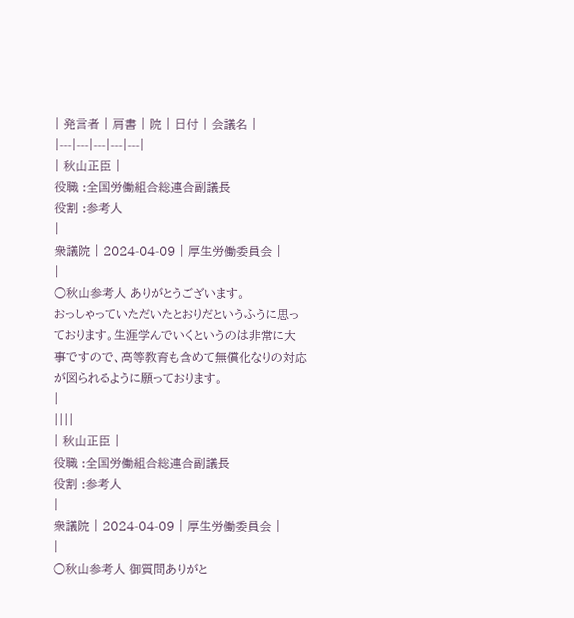| 発言者 | 肩書 | 院 | 日付 | 会議名 |
|---|---|---|---|---|
| 秋山正臣 |
役職 :全国労働組合総連合副議長
役割 :参考人
|
衆議院 | 2024-04-09 | 厚生労働委員会 |
|
○秋山参考人 ありがとうございます。
おっしゃっていただいたとおりだというふうに思っております。生涯学んでいくというのは非常に大事ですので、高等教育も含めて無償化なりの対応が図られるように願っております。
|
||||
| 秋山正臣 |
役職 :全国労働組合総連合副議長
役割 :参考人
|
衆議院 | 2024-04-09 | 厚生労働委員会 |
|
○秋山参考人 御質問ありがと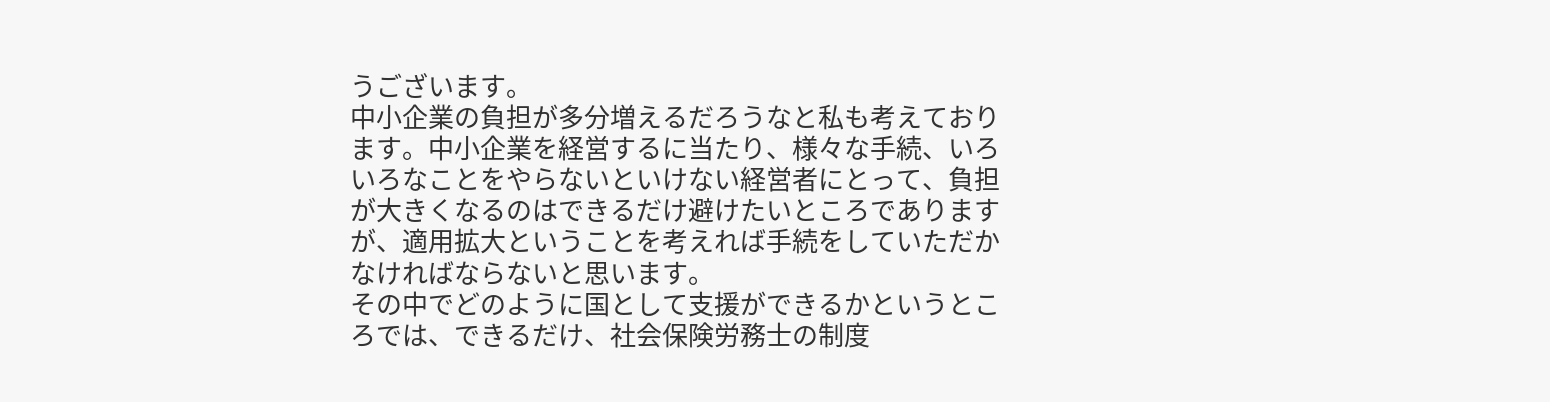うございます。
中小企業の負担が多分増えるだろうなと私も考えております。中小企業を経営するに当たり、様々な手続、いろいろなことをやらないといけない経営者にとって、負担が大きくなるのはできるだけ避けたいところでありますが、適用拡大ということを考えれば手続をしていただかなければならないと思います。
その中でどのように国として支援ができるかというところでは、できるだけ、社会保険労務士の制度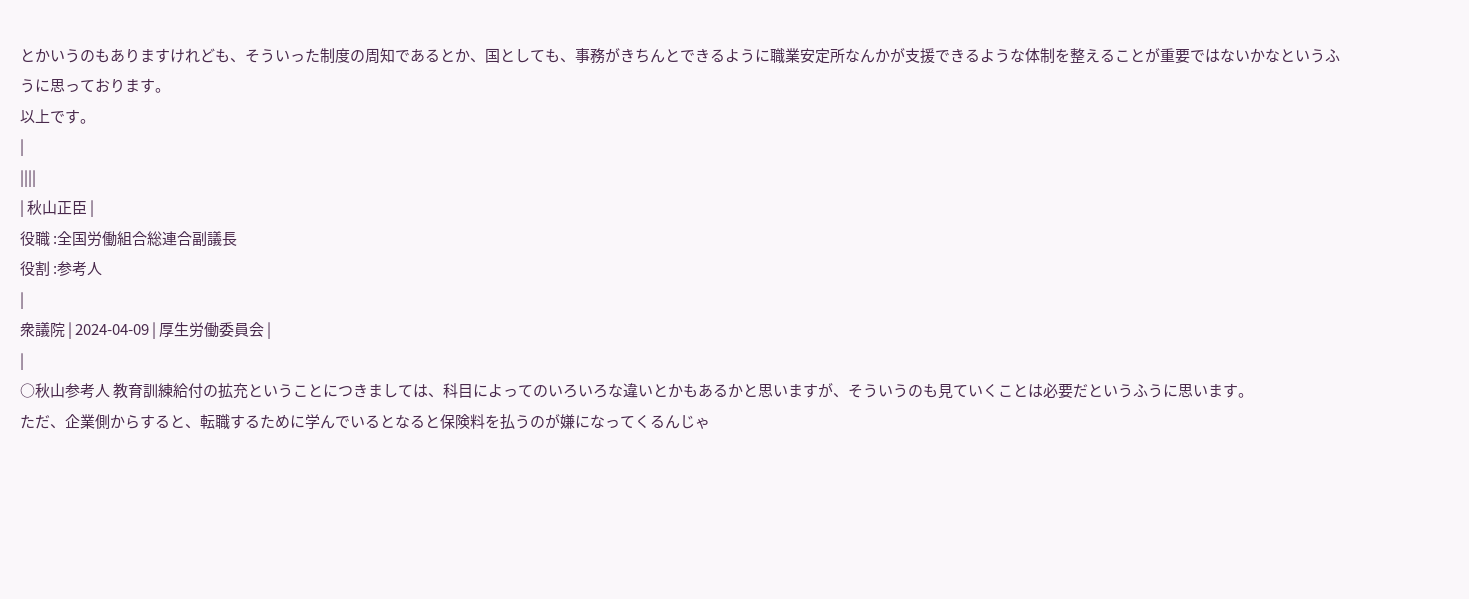とかいうのもありますけれども、そういった制度の周知であるとか、国としても、事務がきちんとできるように職業安定所なんかが支援できるような体制を整えることが重要ではないかなというふうに思っております。
以上です。
|
||||
| 秋山正臣 |
役職 :全国労働組合総連合副議長
役割 :参考人
|
衆議院 | 2024-04-09 | 厚生労働委員会 |
|
○秋山参考人 教育訓練給付の拡充ということにつきましては、科目によってのいろいろな違いとかもあるかと思いますが、そういうのも見ていくことは必要だというふうに思います。
ただ、企業側からすると、転職するために学んでいるとなると保険料を払うのが嫌になってくるんじゃ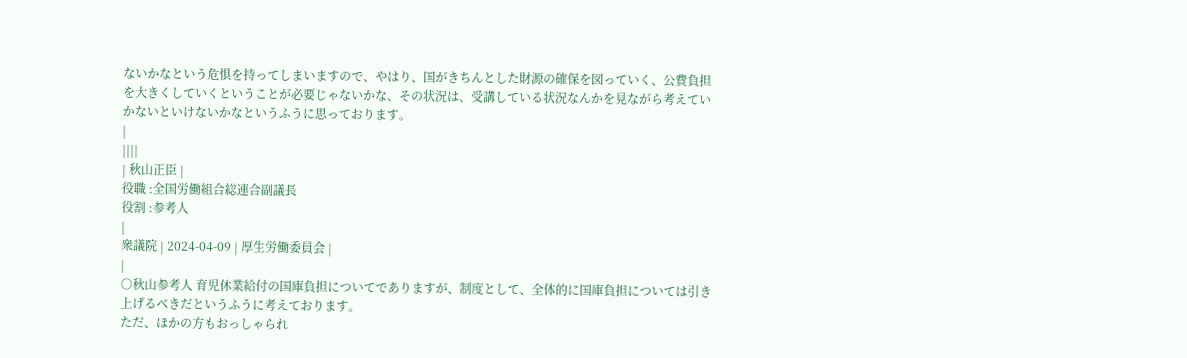ないかなという危惧を持ってしまいますので、やはり、国がきちんとした財源の確保を図っていく、公費負担を大きくしていくということが必要じゃないかな、その状況は、受講している状況なんかを見ながら考えていかないといけないかなというふうに思っております。
|
||||
| 秋山正臣 |
役職 :全国労働組合総連合副議長
役割 :参考人
|
衆議院 | 2024-04-09 | 厚生労働委員会 |
|
○秋山参考人 育児休業給付の国庫負担についてでありますが、制度として、全体的に国庫負担については引き上げるべきだというふうに考えております。
ただ、ほかの方もおっしゃられ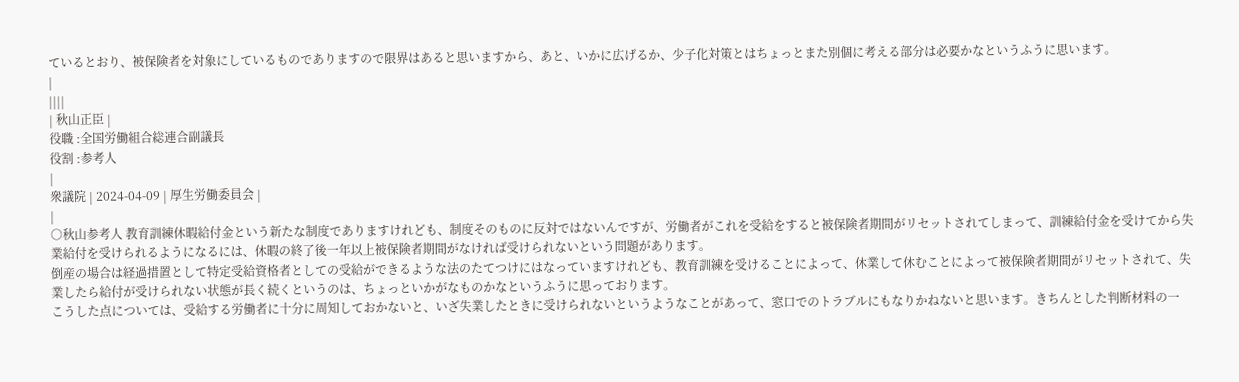ているとおり、被保険者を対象にしているものでありますので限界はあると思いますから、あと、いかに広げるか、少子化対策とはちょっとまた別個に考える部分は必要かなというふうに思います。
|
||||
| 秋山正臣 |
役職 :全国労働組合総連合副議長
役割 :参考人
|
衆議院 | 2024-04-09 | 厚生労働委員会 |
|
○秋山参考人 教育訓練休暇給付金という新たな制度でありますけれども、制度そのものに反対ではないんですが、労働者がこれを受給をすると被保険者期間がリセットされてしまって、訓練給付金を受けてから失業給付を受けられるようになるには、休暇の終了後一年以上被保険者期間がなければ受けられないという問題があります。
倒産の場合は経過措置として特定受給資格者としての受給ができるような法のたてつけにはなっていますけれども、教育訓練を受けることによって、休業して休むことによって被保険者期間がリセットされて、失業したら給付が受けられない状態が長く続くというのは、ちょっといかがなものかなというふうに思っております。
こうした点については、受給する労働者に十分に周知しておかないと、いざ失業したときに受けられないというようなことがあって、窓口でのトラブルにもなりかねないと思います。きちんとした判断材料の一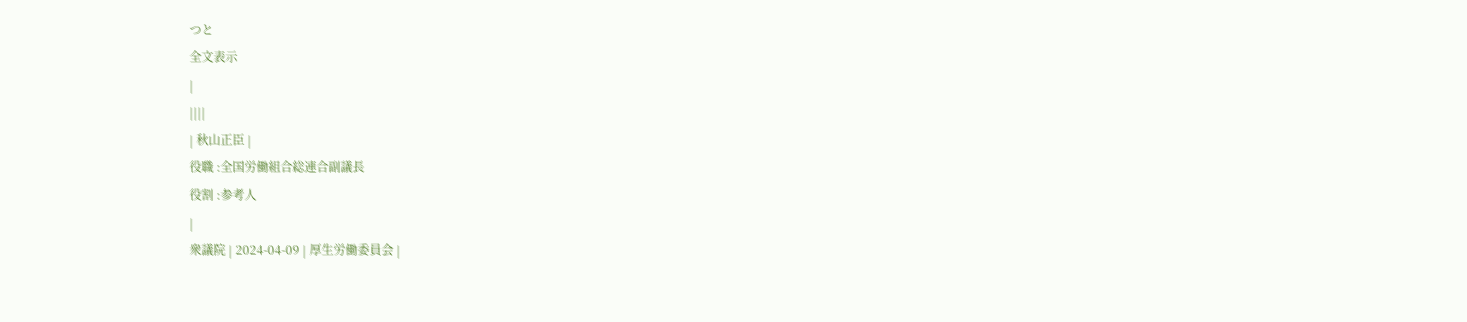つと
全文表示
|
||||
| 秋山正臣 |
役職 :全国労働組合総連合副議長
役割 :参考人
|
衆議院 | 2024-04-09 | 厚生労働委員会 |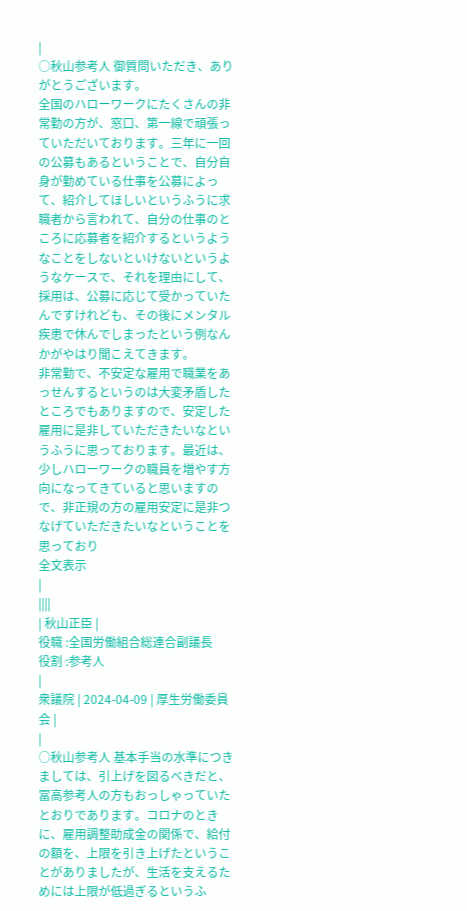|
○秋山参考人 御質問いただき、ありがとうございます。
全国のハローワークにたくさんの非常勤の方が、窓口、第一線で頑張っていただいております。三年に一回の公募もあるということで、自分自身が勤めている仕事を公募によって、紹介してほしいというふうに求職者から言われて、自分の仕事のところに応募者を紹介するというようなことをしないといけないというようなケースで、それを理由にして、採用は、公募に応じて受かっていたんですけれども、その後にメンタル疾患で休んでしまったという例なんかがやはり聞こえてきます。
非常勤で、不安定な雇用で職業をあっせんするというのは大変矛盾したところでもありますので、安定した雇用に是非していただきたいなというふうに思っております。最近は、少しハローワークの職員を増やす方向になってきていると思いますので、非正規の方の雇用安定に是非つなげていただきたいなということを思っており
全文表示
|
||||
| 秋山正臣 |
役職 :全国労働組合総連合副議長
役割 :参考人
|
衆議院 | 2024-04-09 | 厚生労働委員会 |
|
○秋山参考人 基本手当の水準につきましては、引上げを図るべきだと、冨高参考人の方もおっしゃっていたとおりであります。コロナのときに、雇用調整助成金の関係で、給付の額を、上限を引き上げたということがありましたが、生活を支えるためには上限が低過ぎるというふ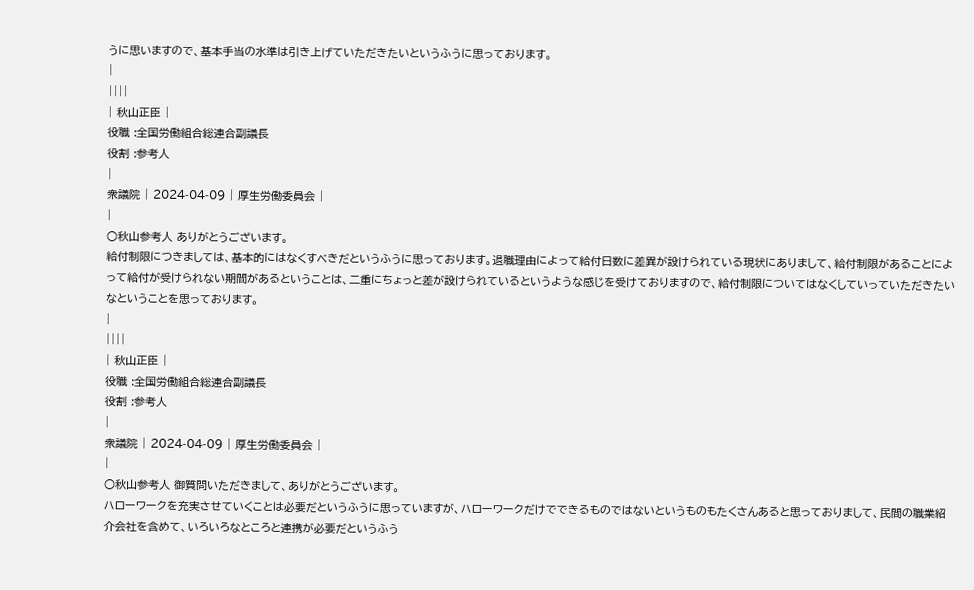うに思いますので、基本手当の水準は引き上げていただきたいというふうに思っております。
|
||||
| 秋山正臣 |
役職 :全国労働組合総連合副議長
役割 :参考人
|
衆議院 | 2024-04-09 | 厚生労働委員会 |
|
○秋山参考人 ありがとうございます。
給付制限につきましては、基本的にはなくすべきだというふうに思っております。退職理由によって給付日数に差異が設けられている現状にありまして、給付制限があることによって給付が受けられない期間があるということは、二重にちょっと差が設けられているというような感じを受けておりますので、給付制限についてはなくしていっていただきたいなということを思っております。
|
||||
| 秋山正臣 |
役職 :全国労働組合総連合副議長
役割 :参考人
|
衆議院 | 2024-04-09 | 厚生労働委員会 |
|
○秋山参考人 御質問いただきまして、ありがとうございます。
ハローワークを充実させていくことは必要だというふうに思っていますが、ハローワークだけでできるものではないというものもたくさんあると思っておりまして、民間の職業紹介会社を含めて、いろいろなところと連携が必要だというふう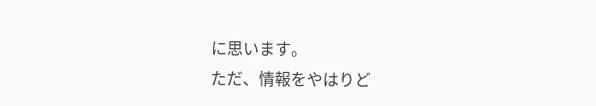に思います。
ただ、情報をやはりど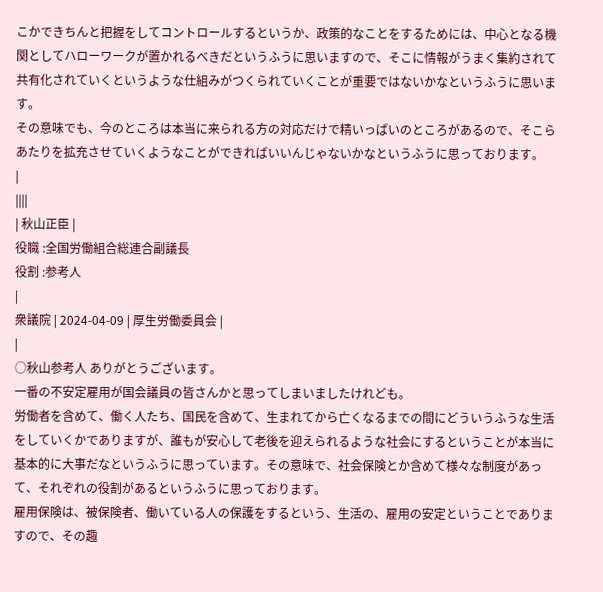こかできちんと把握をしてコントロールするというか、政策的なことをするためには、中心となる機関としてハローワークが置かれるべきだというふうに思いますので、そこに情報がうまく集約されて共有化されていくというような仕組みがつくられていくことが重要ではないかなというふうに思います。
その意味でも、今のところは本当に来られる方の対応だけで精いっぱいのところがあるので、そこらあたりを拡充させていくようなことができればいいんじゃないかなというふうに思っております。
|
||||
| 秋山正臣 |
役職 :全国労働組合総連合副議長
役割 :参考人
|
衆議院 | 2024-04-09 | 厚生労働委員会 |
|
○秋山参考人 ありがとうございます。
一番の不安定雇用が国会議員の皆さんかと思ってしまいましたけれども。
労働者を含めて、働く人たち、国民を含めて、生まれてから亡くなるまでの間にどういうふうな生活をしていくかでありますが、誰もが安心して老後を迎えられるような社会にするということが本当に基本的に大事だなというふうに思っています。その意味で、社会保険とか含めて様々な制度があって、それぞれの役割があるというふうに思っております。
雇用保険は、被保険者、働いている人の保護をするという、生活の、雇用の安定ということでありますので、その趣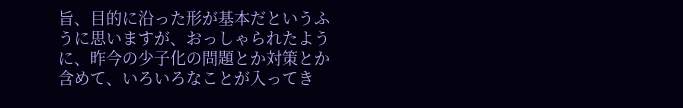旨、目的に沿った形が基本だというふうに思いますが、おっしゃられたように、昨今の少子化の問題とか対策とか含めて、いろいろなことが入ってき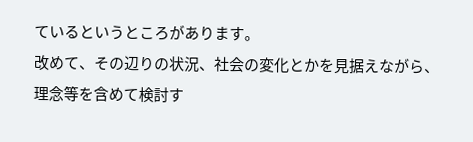ているというところがあります。
改めて、その辺りの状況、社会の変化とかを見据えながら、理念等を含めて検討す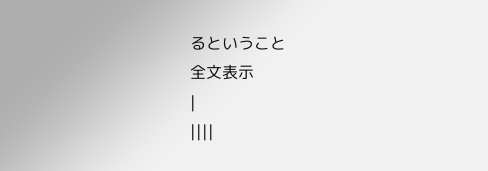るということ
全文表示
|
||||